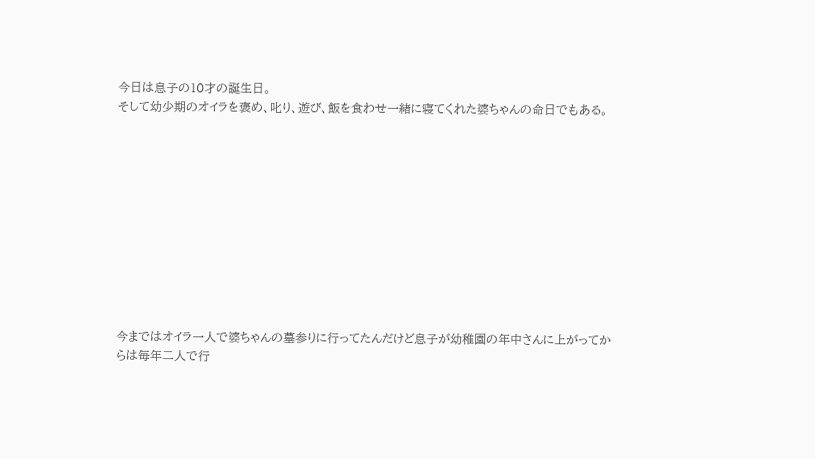今日は息子の10才の誕生日。
そして幼少期のオイラを褒め、叱り、遊び、飯を食わせ一緒に寝てくれた婆ちゃんの命日でもある。











今まではオイラ一人で婆ちゃんの墓参りに行ってたんだけど息子が幼稚園の年中さんに上がってからは毎年二人で行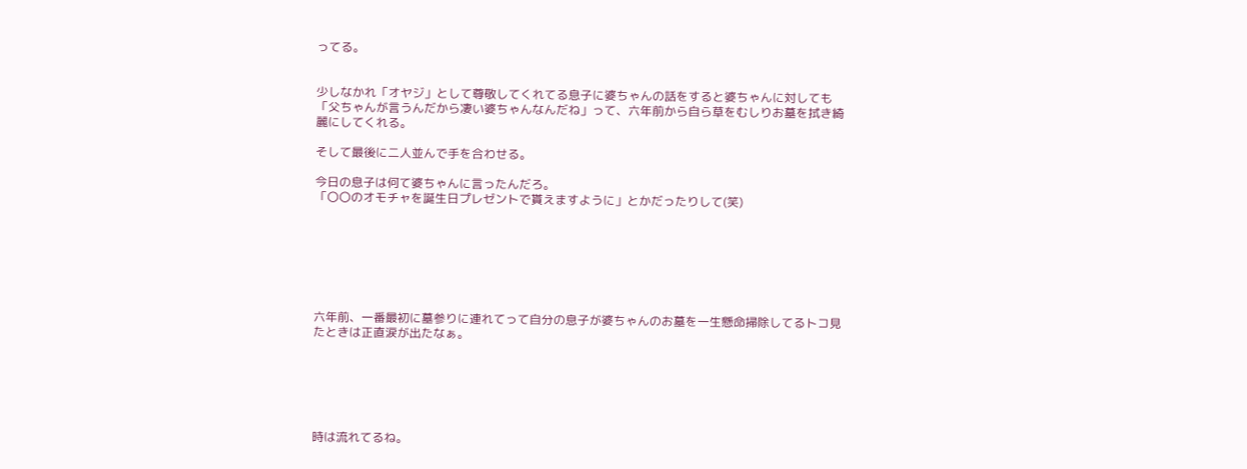ってる。


少しなかれ「オヤジ」として尊敬してくれてる息子に婆ちゃんの話をすると婆ちゃんに対しても「父ちゃんが言うんだから凄い婆ちゃんなんだね」って、六年前から自ら草をむしりお墓を拭き綺麗にしてくれる。

そして最後に二人並んで手を合わせる。

今日の息子は何て婆ちゃんに言ったんだろ。
「〇〇のオモチャを誕生日プレゼントで貰えますように」とかだったりして(笑)







六年前、一番最初に墓参りに連れてって自分の息子が婆ちゃんのお墓を一生懸命掃除してるトコ見たときは正直涙が出たなぁ。






時は流れてるね。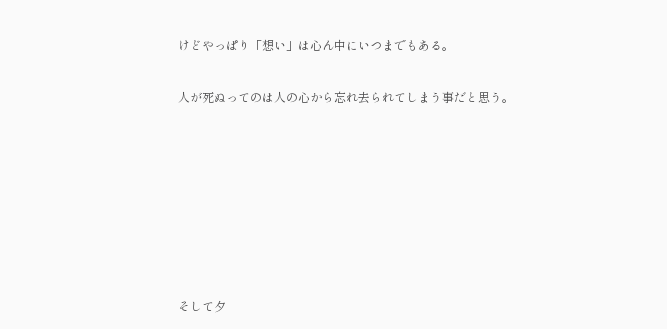けどやっぱり「想い」は心ん中にいつまでもある。


人が死ぬってのは人の心から忘れ去られてしまう事だと思う。











そして夕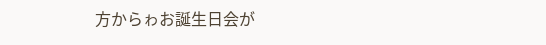方からゎお誕生日会が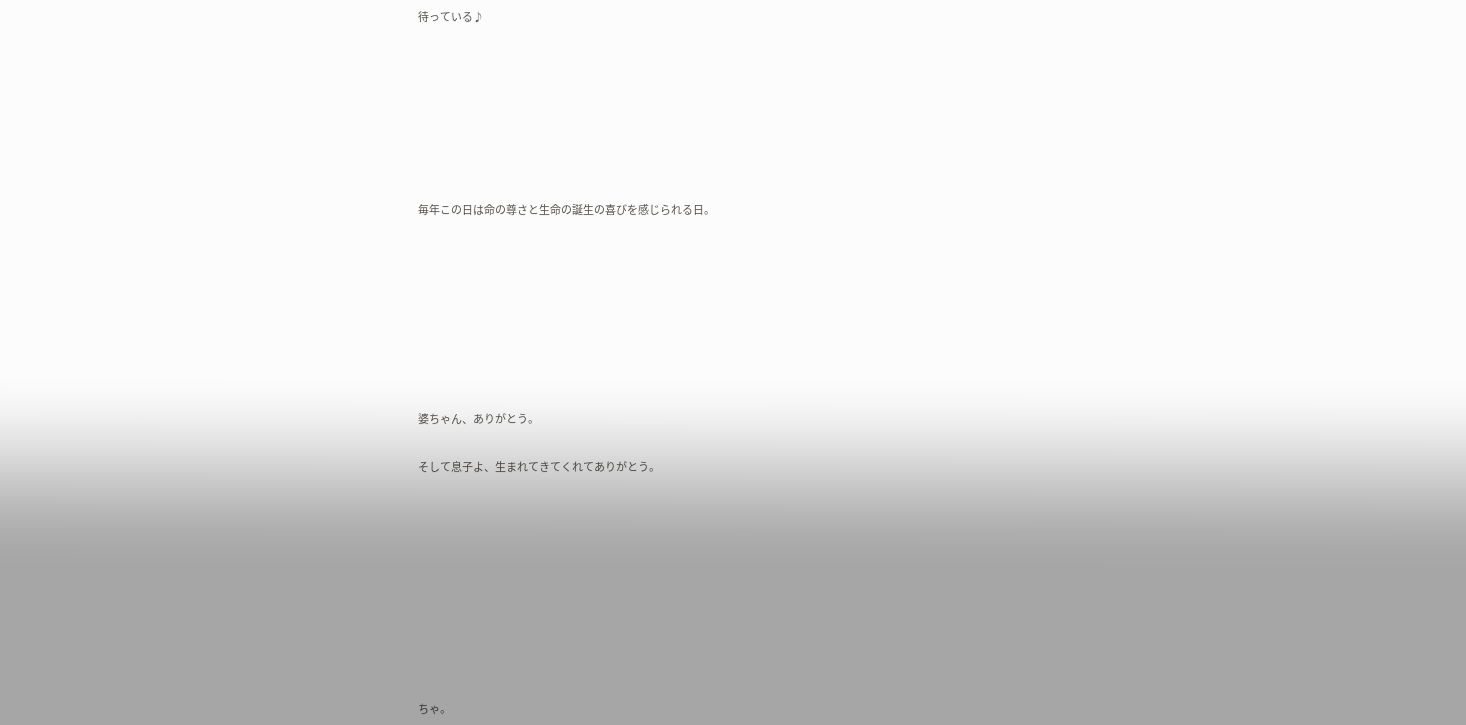待っている♪











毎年この日は命の尊さと生命の誕生の喜びを感じられる日。












婆ちゃん、ありがとう。


そして息子よ、生まれてきてくれてありがとう。














ちゃ。